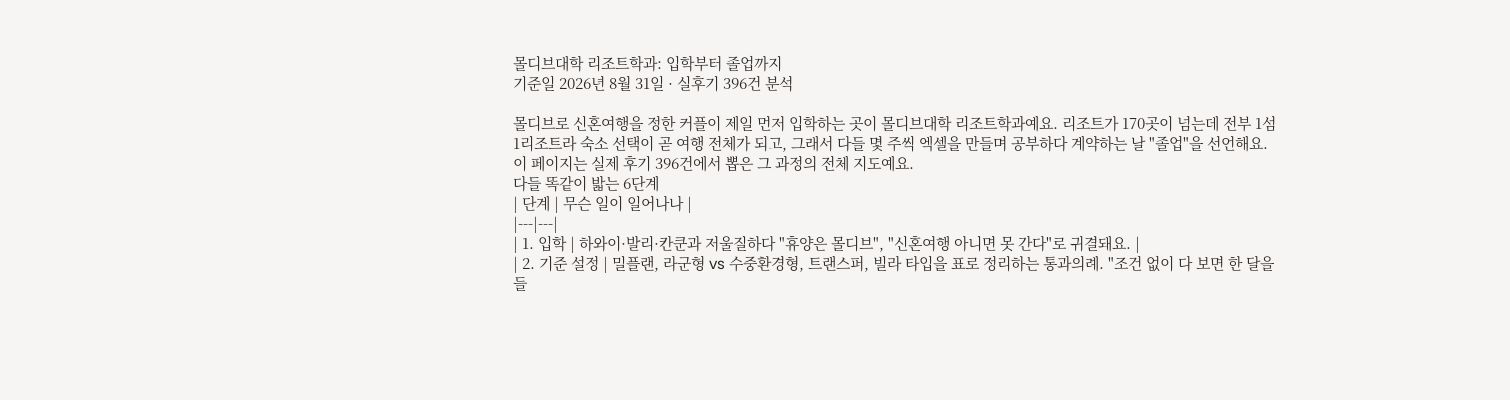몰디브대학 리조트학과: 입학부터 졸업까지
기준일 2026년 8월 31일 · 실후기 396건 분석

몰디브로 신혼여행을 정한 커플이 제일 먼저 입학하는 곳이 몰디브대학 리조트학과예요. 리조트가 170곳이 넘는데 전부 1섬 1리조트라 숙소 선택이 곧 여행 전체가 되고, 그래서 다들 몇 주씩 엑셀을 만들며 공부하다 계약하는 날 "졸업"을 선언해요. 이 페이지는 실제 후기 396건에서 뽑은 그 과정의 전체 지도예요.
다들 똑같이 밟는 6단계
| 단계 | 무슨 일이 일어나나 |
|---|---|
| 1. 입학 | 하와이·발리·칸쿤과 저울질하다 "휴양은 몰디브", "신혼여행 아니면 못 간다"로 귀결돼요. |
| 2. 기준 설정 | 밀플랜, 라군형 vs 수중환경형, 트랜스퍼, 빌라 타입을 표로 정리하는 통과의례. "조건 없이 다 보면 한 달을 들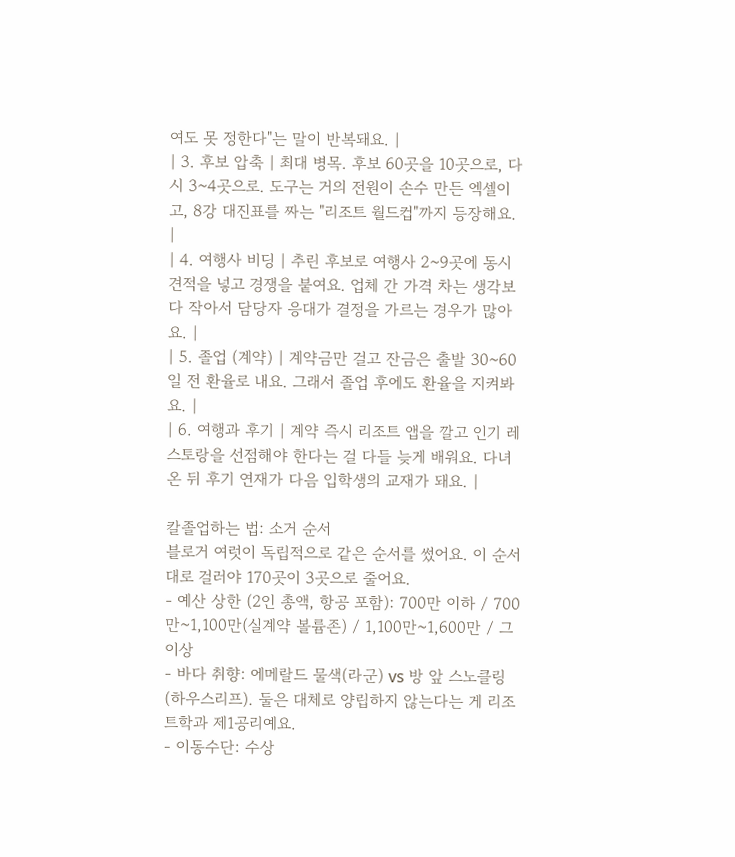여도 못 정한다"는 말이 반복돼요. |
| 3. 후보 압축 | 최대 병목. 후보 60곳을 10곳으로, 다시 3~4곳으로. 도구는 거의 전원이 손수 만든 엑셀이고, 8강 대진표를 짜는 "리조트 월드컵"까지 등장해요. |
| 4. 여행사 비딩 | 추린 후보로 여행사 2~9곳에 동시 견적을 넣고 경쟁을 붙여요. 업체 간 가격 차는 생각보다 작아서 담당자 응대가 결정을 가르는 경우가 많아요. |
| 5. 졸업 (계약) | 계약금만 걸고 잔금은 출발 30~60일 전 환율로 내요. 그래서 졸업 후에도 환율을 지켜봐요. |
| 6. 여행과 후기 | 계약 즉시 리조트 앱을 깔고 인기 레스토랑을 선점해야 한다는 걸 다들 늦게 배워요. 다녀온 뒤 후기 연재가 다음 입학생의 교재가 돼요. |

칼졸업하는 법: 소거 순서
블로거 여럿이 독립적으로 같은 순서를 썼어요. 이 순서대로 걸러야 170곳이 3곳으로 줄어요.
- 예산 상한 (2인 총액, 항공 포함): 700만 이하 / 700만~1,100만(실계약 볼륨존) / 1,100만~1,600만 / 그 이상
- 바다 취향: 에메랄드 물색(라군) vs 방 앞 스노클링(하우스리프). 둘은 대체로 양립하지 않는다는 게 리조트학과 제1공리예요.
- 이동수단: 수상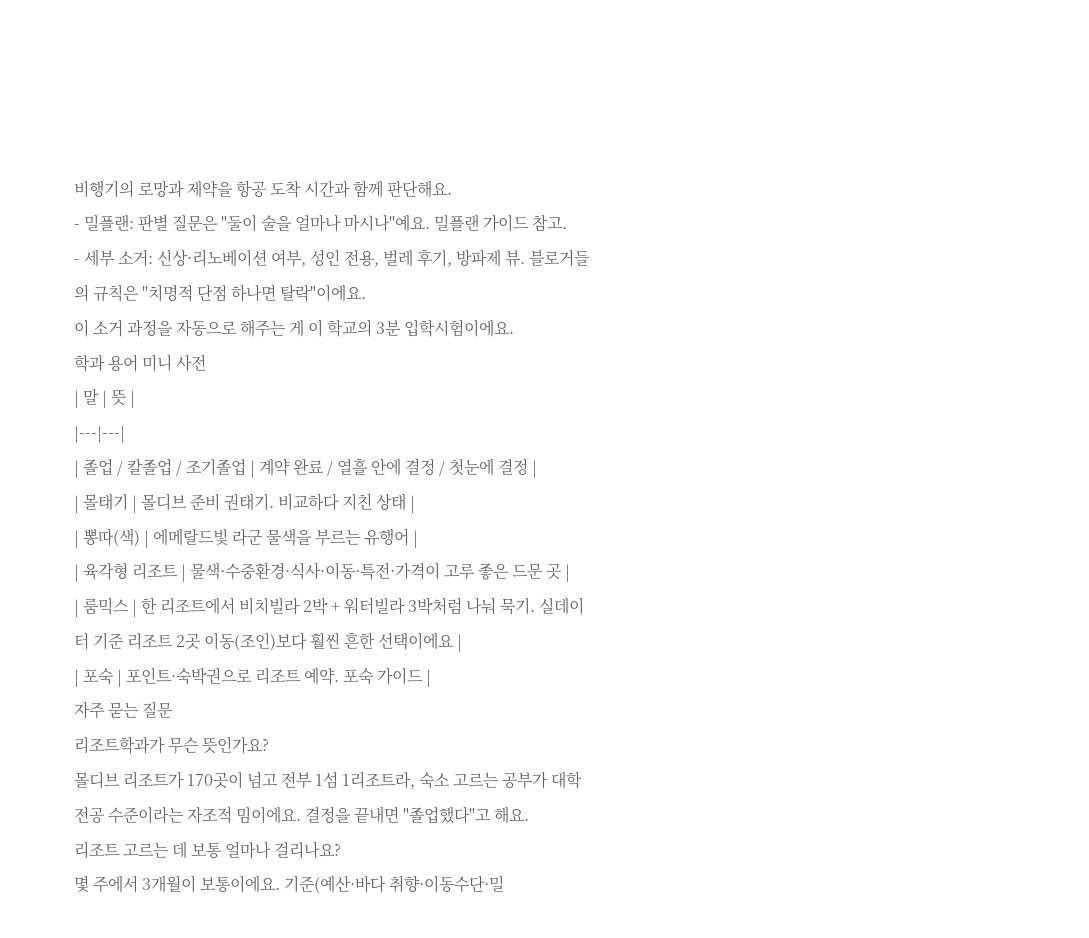비행기의 로망과 제약을 항공 도착 시간과 함께 판단해요.
- 밀플랜: 판별 질문은 "둘이 술을 얼마나 마시나"예요. 밀플랜 가이드 참고.
- 세부 소거: 신상·리노베이션 여부, 성인 전용, 벌레 후기, 방파제 뷰. 블로거들의 규칙은 "치명적 단점 하나면 탈락"이에요.
이 소거 과정을 자동으로 해주는 게 이 학교의 3분 입학시험이에요.
학과 용어 미니 사전
| 말 | 뜻 |
|---|---|
| 졸업 / 칼졸업 / 조기졸업 | 계약 완료 / 열흘 안에 결정 / 첫눈에 결정 |
| 몰태기 | 몰디브 준비 권태기. 비교하다 지친 상태 |
| 뽕따(색) | 에메랄드빛 라군 물색을 부르는 유행어 |
| 육각형 리조트 | 물색·수중환경·식사·이동·특전·가격이 고루 좋은 드문 곳 |
| 룸믹스 | 한 리조트에서 비치빌라 2박 + 워터빌라 3박처럼 나눠 묵기. 실데이터 기준 리조트 2곳 이동(조인)보다 훨씬 흔한 선택이에요 |
| 포숙 | 포인트·숙박권으로 리조트 예약. 포숙 가이드 |
자주 묻는 질문
리조트학과가 무슨 뜻인가요?
몰디브 리조트가 170곳이 넘고 전부 1섬 1리조트라, 숙소 고르는 공부가 대학 전공 수준이라는 자조적 밈이에요. 결정을 끝내면 "졸업했다"고 해요.
리조트 고르는 데 보통 얼마나 걸리나요?
몇 주에서 3개월이 보통이에요. 기준(예산·바다 취향·이동수단·밀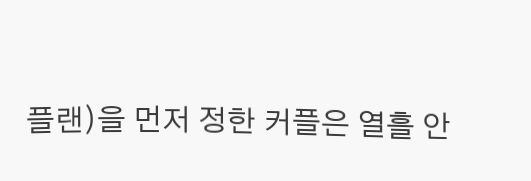플랜)을 먼저 정한 커플은 열흘 안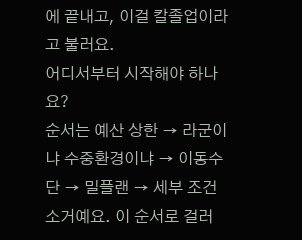에 끝내고, 이걸 칼졸업이라고 불러요.
어디서부터 시작해야 하나요?
순서는 예산 상한 → 라군이냐 수중환경이냐 → 이동수단 → 밀플랜 → 세부 조건 소거예요. 이 순서로 걸러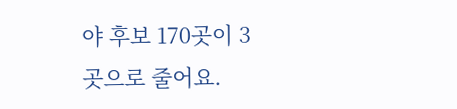야 후보 170곳이 3곳으로 줄어요.